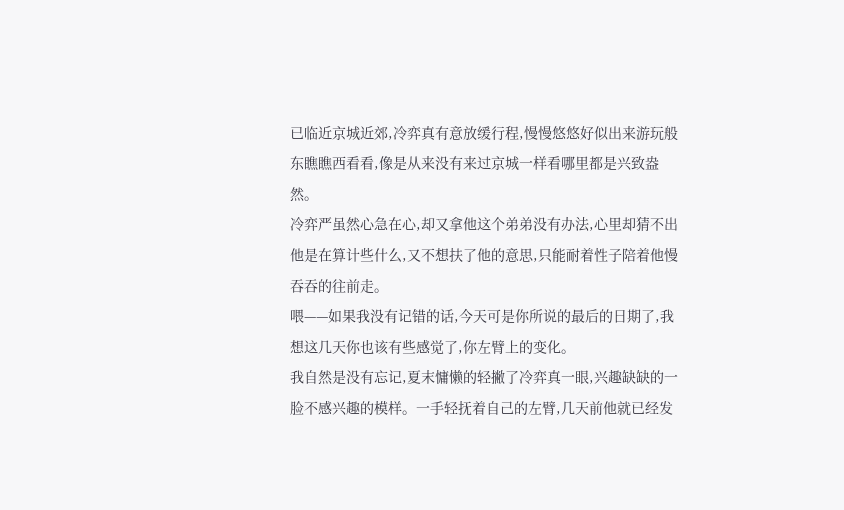已临近京城近郊,冷弈真有意放缓行程,慢慢悠悠好似出来游玩般东瞧瞧西看看,像是从来没有来过京城一样看哪里都是兴致盎然。
冷弈严虽然心急在心,却又拿他这个弟弟没有办法,心里却猜不出他是在算计些什么,又不想扶了他的意思,只能耐着性子陪着他慢吞吞的往前走。
喂——如果我没有记错的话,今天可是你所说的最后的日期了,我想这几天你也该有些感觉了,你左臂上的变化。
我自然是没有忘记,夏末慵懒的轻撇了冷弈真一眼,兴趣缺缺的一脸不感兴趣的模样。一手轻抚着自己的左臂,几天前他就已经发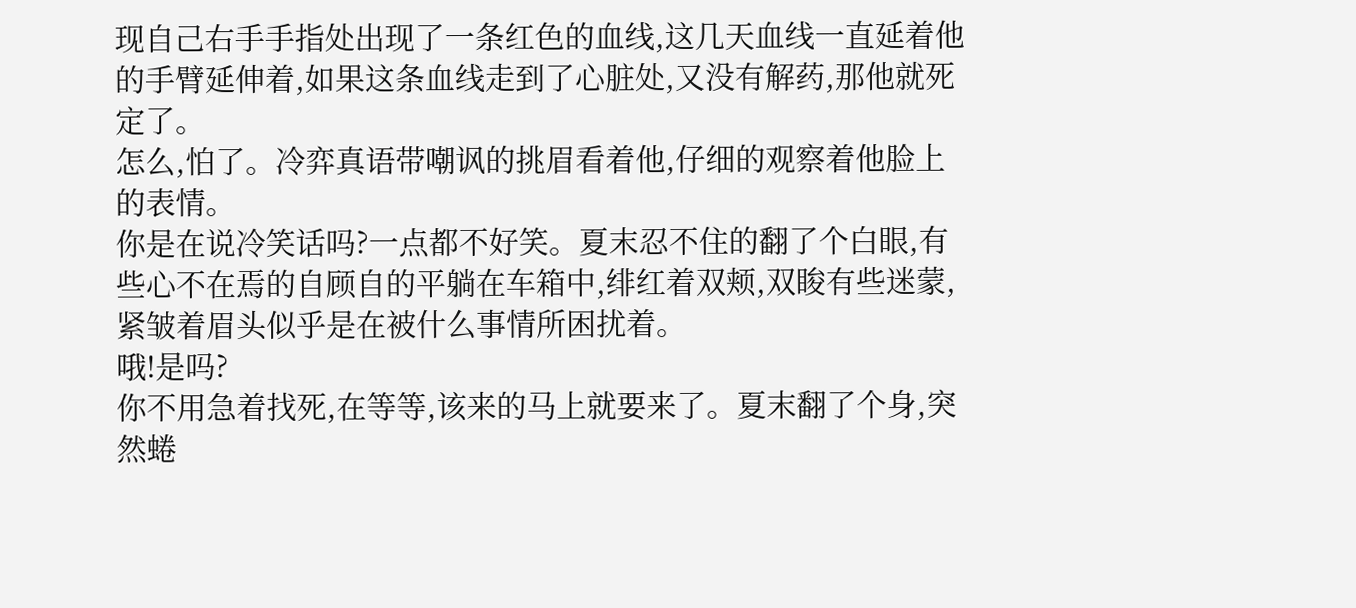现自己右手手指处出现了一条红色的血线,这几天血线一直延着他的手臂延伸着,如果这条血线走到了心脏处,又没有解药,那他就死定了。
怎么,怕了。冷弈真语带嘲讽的挑眉看着他,仔细的观察着他脸上的表情。
你是在说冷笑话吗?一点都不好笑。夏末忍不住的翻了个白眼,有些心不在焉的自顾自的平躺在车箱中,绯红着双颊,双睃有些迷蒙,紧皱着眉头似乎是在被什么事情所困扰着。
哦!是吗?
你不用急着找死,在等等,该来的马上就要来了。夏末翻了个身,突然蜷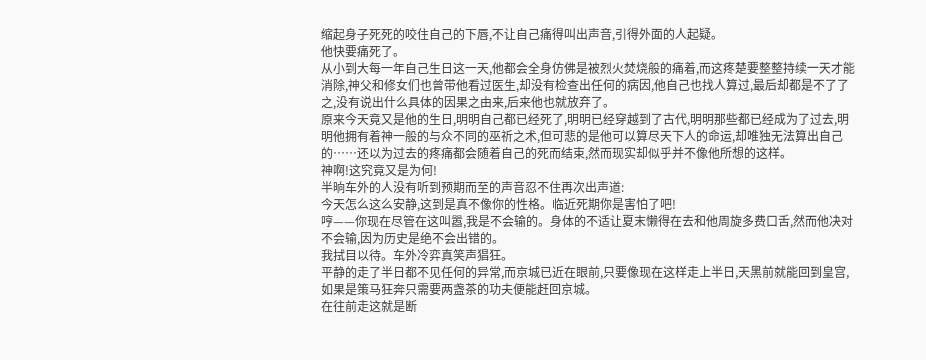缩起身子死死的咬住自己的下唇,不让自己痛得叫出声音,引得外面的人起疑。
他快要痛死了。
从小到大每一年自己生日这一天,他都会全身仿佛是被烈火焚烧般的痛着,而这疼楚要整整持续一天才能消除,神父和修女们也曾带他看过医生,却没有检查出任何的病因,他自己也找人算过,最后却都是不了了之,没有说出什么具体的因果之由来,后来他也就放弃了。
原来今天竟又是他的生日,明明自己都已经死了,明明已经穿越到了古代,明明那些都已经成为了过去,明明他拥有着神一般的与众不同的巫祈之术,但可悲的是他可以算尽天下人的命运,却唯独无法算出自己的……还以为过去的疼痛都会随着自己的死而结束,然而现实却似乎并不像他所想的这样。
神啊!这究竟又是为何!
半晌车外的人没有听到预期而至的声音忍不住再次出声道:
今天怎么这么安静,这到是真不像你的性格。临近死期你是害怕了吧!
哼——你现在尽管在这叫嚣,我是不会输的。身体的不适让夏末懒得在去和他周旋多费口舌,然而他决对不会输,因为历史是绝不会出错的。
我拭目以待。车外冷弈真笑声猖狂。
平静的走了半日都不见任何的异常,而京城已近在眼前,只要像现在这样走上半日,天黑前就能回到皇宫,如果是策马狂奔只需要两盏茶的功夫便能赶回京城。
在往前走这就是断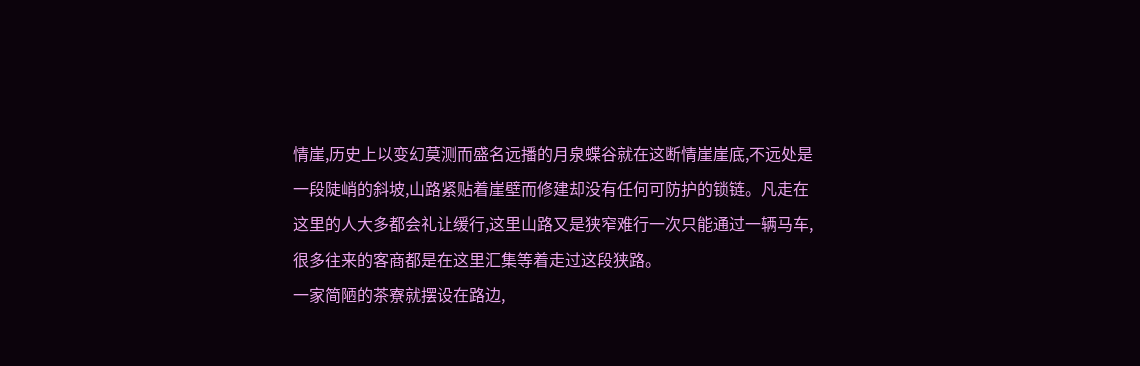情崖,历史上以变幻莫测而盛名远播的月泉蝶谷就在这断情崖崖底,不远处是一段陡峭的斜坡,山路紧贴着崖壁而修建却没有任何可防护的锁链。凡走在这里的人大多都会礼让缓行,这里山路又是狭窄难行一次只能通过一辆马车,很多往来的客商都是在这里汇集等着走过这段狭路。
一家简陋的茶寮就摆设在路边,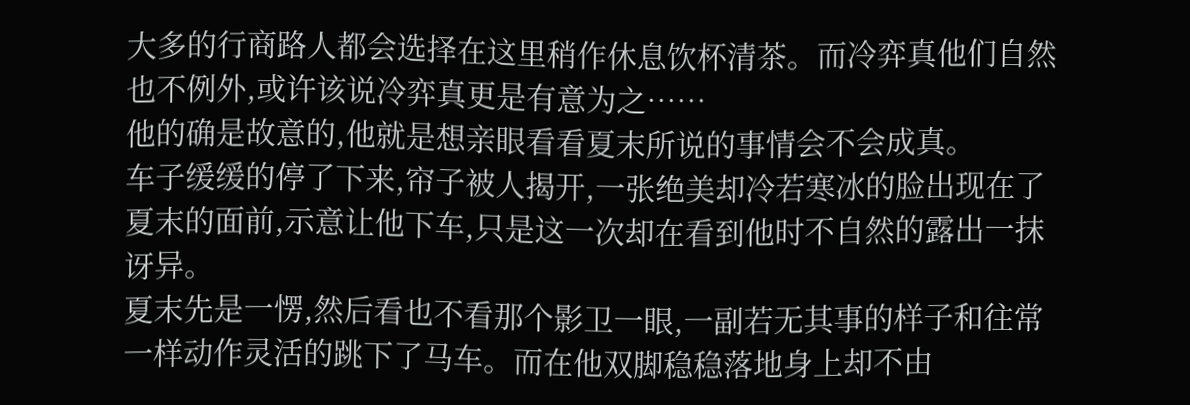大多的行商路人都会选择在这里稍作休息饮杯清茶。而冷弈真他们自然也不例外,或许该说冷弈真更是有意为之……
他的确是故意的,他就是想亲眼看看夏末所说的事情会不会成真。
车子缓缓的停了下来,帘子被人揭开,一张绝美却冷若寒冰的脸出现在了夏末的面前,示意让他下车,只是这一次却在看到他时不自然的露出一抹讶异。
夏末先是一愣,然后看也不看那个影卫一眼,一副若无其事的样子和往常一样动作灵活的跳下了马车。而在他双脚稳稳落地身上却不由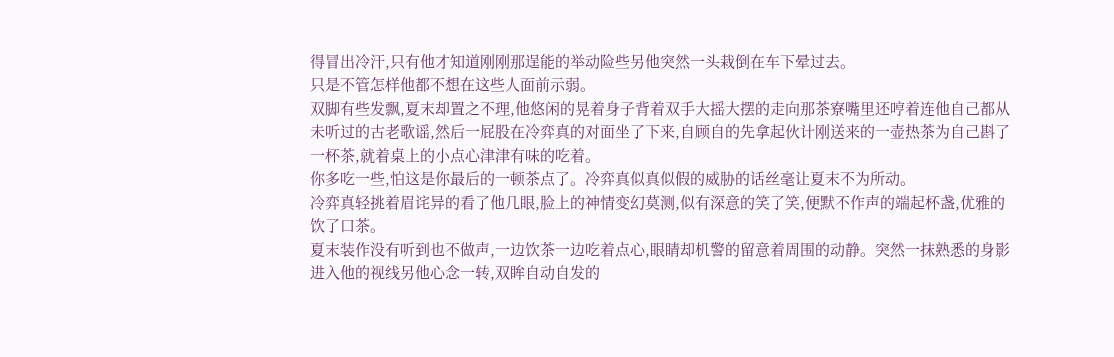得冒出冷汗,只有他才知道刚刚那逞能的举动险些另他突然一头栽倒在车下晕过去。
只是不管怎样他都不想在这些人面前示弱。
双脚有些发飘,夏末却置之不理,他悠闲的晃着身子背着双手大摇大摆的走向那茶寮嘴里还哼着连他自己都从未听过的古老歌谣,然后一屁股在冷弈真的对面坐了下来,自顾自的先拿起伙计刚送来的一壶热茶为自己斟了一杯茶,就着桌上的小点心津津有味的吃着。
你多吃一些,怕这是你最后的一顿茶点了。冷弈真似真似假的威胁的话丝毫让夏末不为所动。
冷弈真轻挑着眉诧异的看了他几眼,脸上的神情变幻莫测,似有深意的笑了笑,便默不作声的端起杯盏,优雅的饮了口茶。
夏末装作没有听到也不做声,一边饮茶一边吃着点心,眼睛却机警的留意着周围的动静。突然一抹熟悉的身影进入他的视线另他心念一转,双眸自动自发的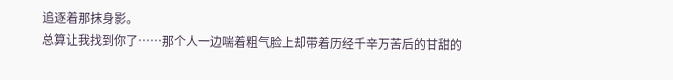追逐着那抹身影。
总算让我找到你了……那个人一边喘着粗气脸上却带着历经千辛万苦后的甘甜的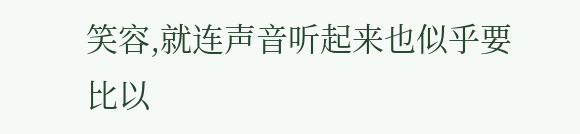笑容,就连声音听起来也似乎要比以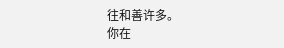往和善许多。
你在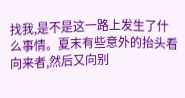找我,是不是这一路上发生了什么事情。夏末有些意外的抬头看向来者,然后又向别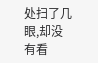处扫了几眼,却没有看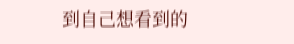到自己想看到的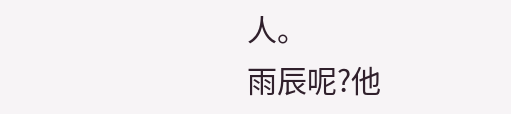人。
雨辰呢?他